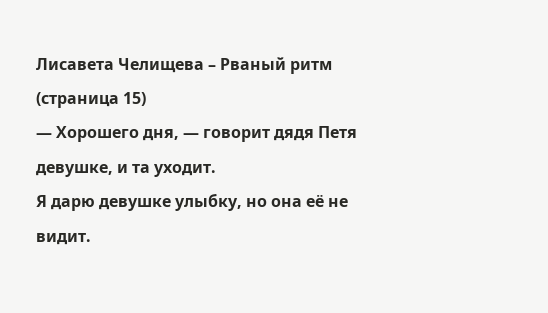Лисавета Челищева – Рваный ритм (страница 15)
— Хорошего дня, — говорит дядя Петя девушке, и та уходит.
Я дарю девушке улыбку, но она её не видит.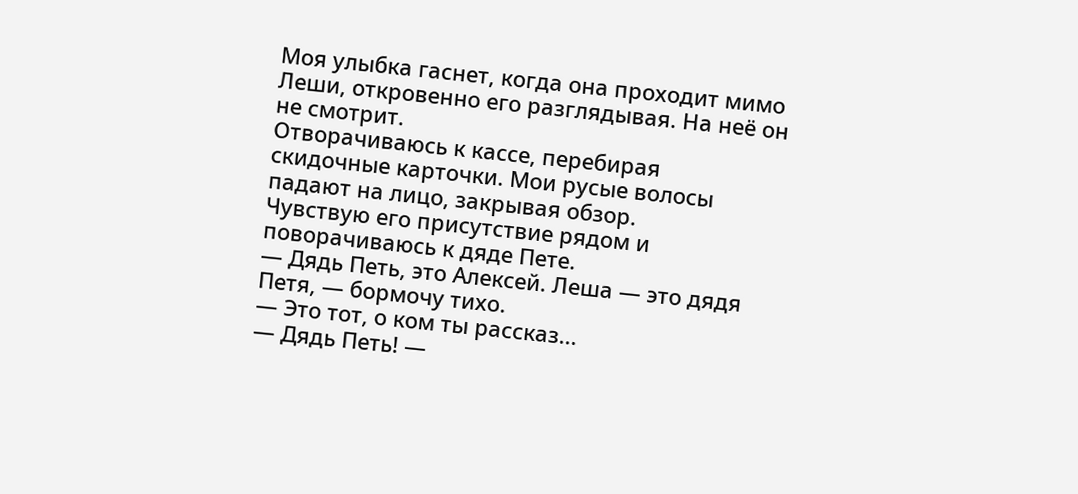Моя улыбка гаснет, когда она проходит мимо Леши, откровенно его разглядывая. На неё он не смотрит.
Отворачиваюсь к кассе, перебирая скидочные карточки. Мои русые волосы падают на лицо, закрывая обзор.
Чувствую его присутствие рядом и поворачиваюсь к дяде Пете.
— Дядь Петь, это Алексей. Леша — это дядя Петя, — бормочу тихо.
— Это тот, о ком ты рассказ...
— Дядь Петь! —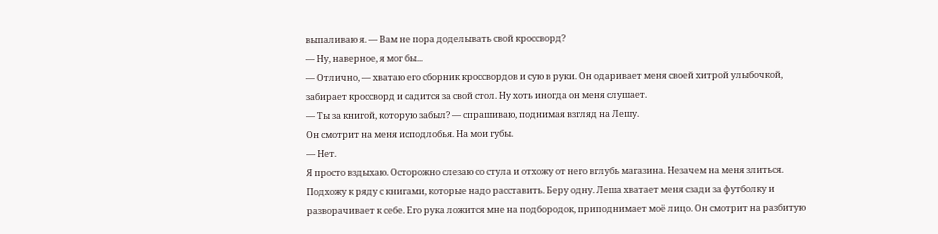выпаливаю я. — Вам не пора доделывать свой кроссворд?
— Ну, наверное, я мог бы...
— Отлично, — хватаю его сборник кроссвордов и сую в руки. Он одаривает меня своей хитрой улыбочкой, забирает кроссворд и садится за свой стол. Ну хоть иногда он меня слушает.
— Ты за книгой, которую забыл? — спрашиваю, поднимая взгляд на Лешу.
Он смотрит на меня исподлобья. На мои губы.
— Нет.
Я просто вздыхаю. Осторожно слезаю со стула и отхожу от него вглубь магазина. Незачем на меня злиться.
Подхожу к ряду с книгами, которые надо расставить. Беру одну. Леша хватает меня сзади за футболку и разворачивает к себе. Его рука ложится мне на подбородок, приподнимает моё лицо. Он смотрит на разбитую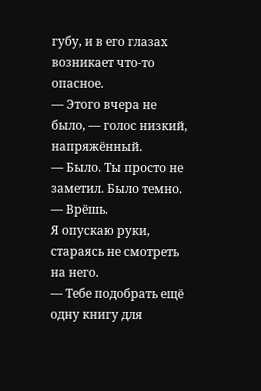губу, и в его глазах возникает что-то опасное.
— Этого вчера не было, — голос низкий, напряжённый.
— Было. Ты просто не заметил. Было темно.
— Врёшь.
Я опускаю руки, стараясь не смотреть на него.
— Тебе подобрать ещё одну книгу для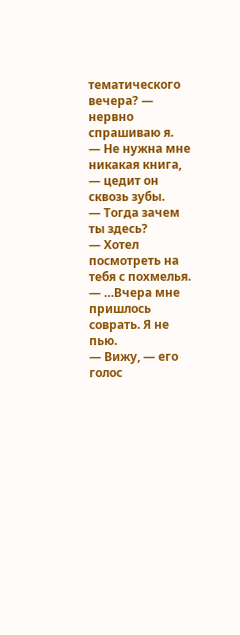тематического вечера? — нервно спрашиваю я.
— Не нужна мне никакая книга, — цедит он сквозь зубы.
— Тогда зачем ты здесь?
— Хотел посмотреть на тебя с похмелья.
— …Вчера мне пришлось соврать. Я не пью.
— Вижу, — его голос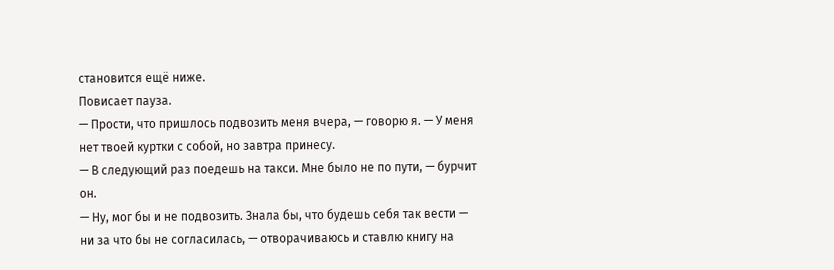становится ещё ниже.
Повисает пауза.
— Прости, что пришлось подвозить меня вчера, — говорю я. — У меня нет твоей куртки с собой, но завтра принесу.
— В следующий раз поедешь на такси. Мне было не по пути, — бурчит он.
— Ну, мог бы и не подвозить. Знала бы, что будешь себя так вести — ни за что бы не согласилась, — отворачиваюсь и ставлю книгу на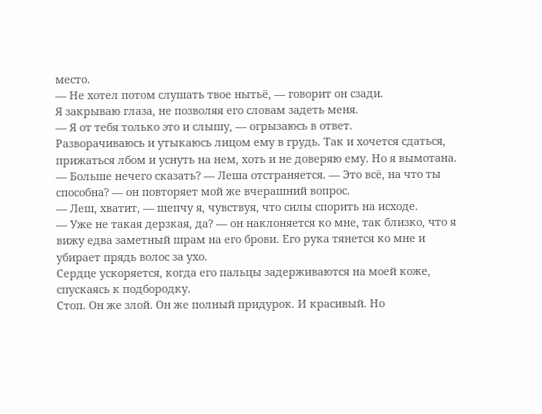место.
— Не хотел потом слушать твое нытьё, — говорит он сзади.
Я закрываю глаза, не позволяя его словам задеть меня.
— Я от тебя только это и слышу, — огрызаюсь в ответ.
Разворачиваюсь и утыкаюсь лицом ему в грудь. Так и хочется сдаться, прижаться лбом и уснуть на нем, хоть и не доверяю ему. Но я вымотана.
— Больше нечего сказать? — Леша отстраняется. — Это всё, на что ты способна? — он повторяет мой же вчерашний вопрос.
— Леш, хватит, — шепчу я, чувствуя, что силы спорить на исходе.
— Уже не такая дерзкая, да? — он наклоняется ко мне, так близко, что я вижу едва заметный шрам на его брови. Его рука тянется ко мне и убирает прядь волос за ухо.
Сердце ускоряется, когда его пальцы задерживаются на моей коже, спускаясь к подбородку.
Стоп. Он же злой. Он же полный придурок. И красивый. Но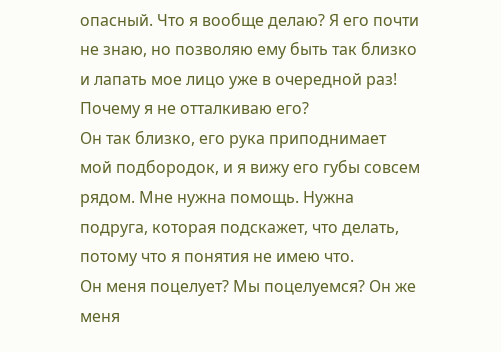опасный. Что я вообще делаю? Я его почти не знаю, но позволяю ему быть так близко и лапать мое лицо уже в очередной раз!
Почему я не отталкиваю его?
Он так близко, его рука приподнимает мой подбородок, и я вижу его губы совсем рядом. Мне нужна помощь. Нужна подруга, которая подскажет, что делать, потому что я понятия не имею что.
Он меня поцелует? Мы поцелуемся? Он же меня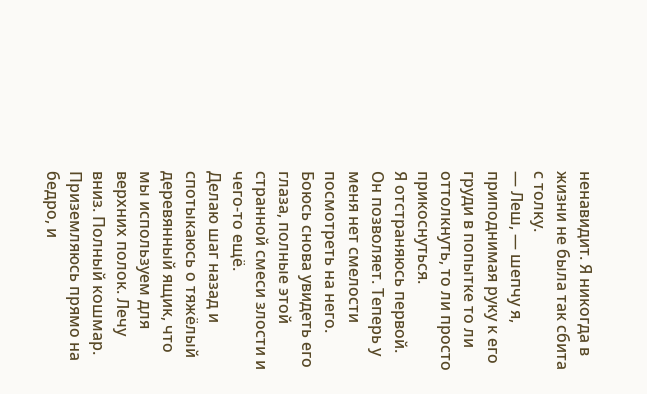ненавидит. Я никогда в жизни не была так сбита с толку.
— Леш, — шепчу я, приподнимая руку к его груди в попытке то ли оттолкнуть, то ли просто прикоснуться.
Я отстраняюсь первой. Он позволяет. Теперь у меня нет смелости посмотреть на него. Боюсь снова увидеть его глаза, полные этой странной смеси злости и чего-то ещё.
Делаю шаг назад и спотыкаюсь о тяжёлый деревянный ящик, что мы используем для верхних полок. Лечу вниз. Полный кошмар.
Приземляюсь прямо на бедро, и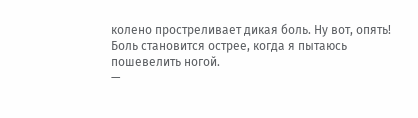колено простреливает дикая боль. Ну вот, опять!
Боль становится острее, когда я пытаюсь пошевелить ногой.
—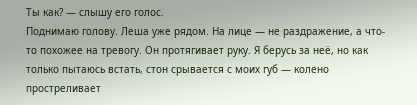Ты как? — слышу его голос.
Поднимаю голову. Леша уже рядом. На лице — не раздражение, а что-то похожее на тревогу. Он протягивает руку. Я берусь за неё, но как только пытаюсь встать, стон срывается с моих губ — колено простреливает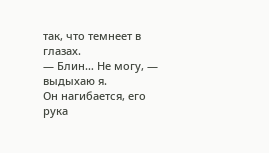так, что темнеет в глазах.
— Блин… Не могу, — выдыхаю я.
Он нагибается, его рука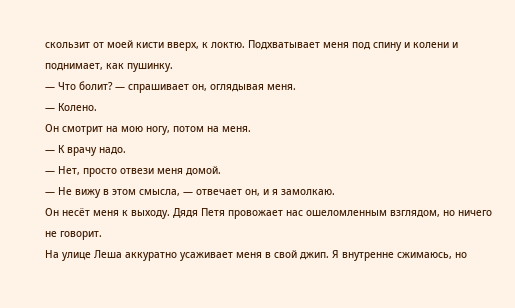скользит от моей кисти вверх, к локтю. Подхватывает меня под спину и колени и поднимает, как пушинку.
— Что болит? — спрашивает он, оглядывая меня.
— Колено.
Он смотрит на мою ногу, потом на меня.
— К врачу надо.
— Нет, просто отвези меня домой.
— Не вижу в этом смысла, — отвечает он, и я замолкаю.
Он несёт меня к выходу. Дядя Петя провожает нас ошеломленным взглядом, но ничего не говорит.
На улице Леша аккуратно усаживает меня в свой джип. Я внутренне сжимаюсь, но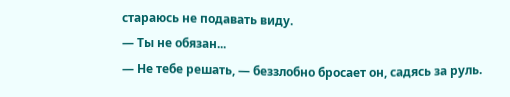стараюсь не подавать виду.
— Ты не обязан...
— Не тебе решать, — беззлобно бросает он, садясь за руль.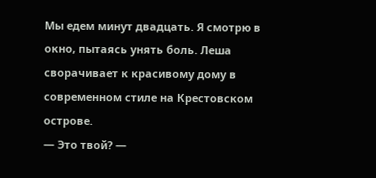Мы едем минут двадцать. Я смотрю в окно, пытаясь унять боль. Леша сворачивает к красивому дому в современном стиле на Крестовском острове.
— Это твой? —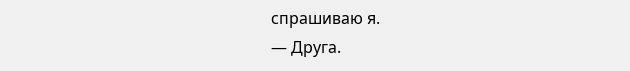спрашиваю я.
— Друга.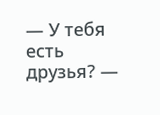— У тебя есть друзья? —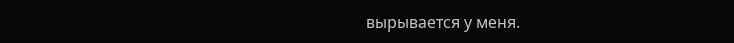вырывается у меня.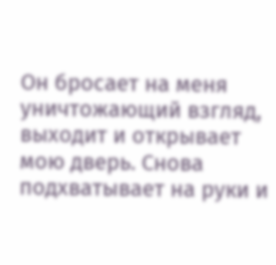Он бросает на меня уничтожающий взгляд, выходит и открывает мою дверь. Снова подхватывает на руки и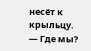несёт к крыльцу.
— Где мы?